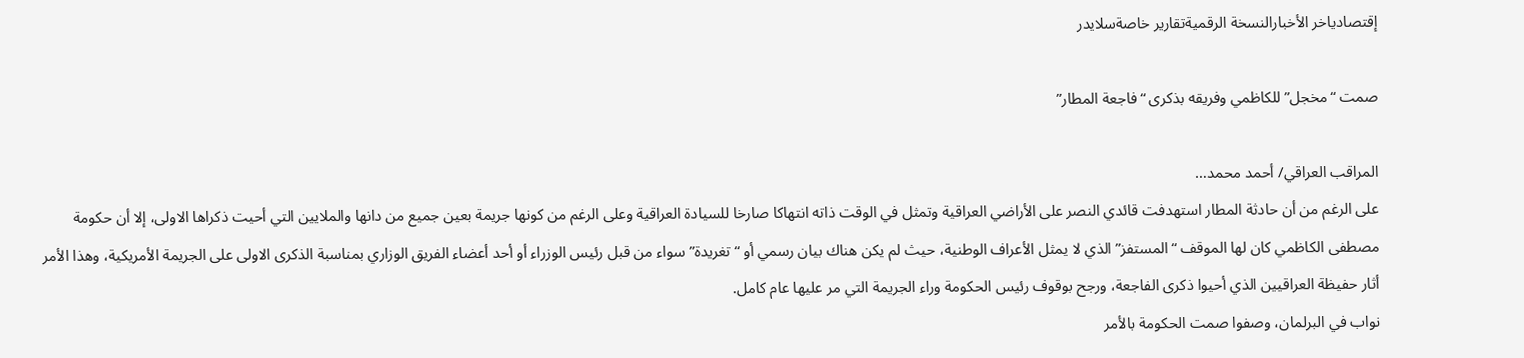إقتصادياخر الأخبارالنسخة الرقميةتقارير خاصةسلايدر

صمت “مخجل” للكاظمي وفريقه بذكرى “فاجعة المطار”

المراقب العراقي/ أحمد محمد…
على الرغم من أن حادثة المطار استهدفت قائدي النصر على الأراضي العراقية وتمثل في الوقت ذاته انتهاكا صارخا للسيادة العراقية وعلى الرغم من كونها جريمة بعين جميع من دانها والملايين التي أحيت ذكراها الاولى، إلا أن حكومة مصطفى الكاظمي كان لها الموقف “المستفز” الذي لا يمثل الأعراف الوطنية، حيث لم يكن هناك بيان رسمي أو “تغريدة” سواء من قبل رئيس الوزراء أو أحد أعضاء الفريق الوزاري بمناسبة الذكرى الاولى على الجريمة الأمريكية، وهذا الأمر أثار حفيظة العراقيين الذي أحيوا ذكرى الفاجعة، ورجح بوقوف رئيس الحكومة وراء الجريمة التي مر عليها عام كامل.
نواب في البرلمان، وصفوا صمت الحكومة بالأمر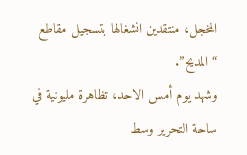المخجل، منتقدين انشغالها بتسجيل مقاطع “المديح”.
وشهد يوم أمس الاحد، تظاهرة مليونية في ساحة التحرير وسط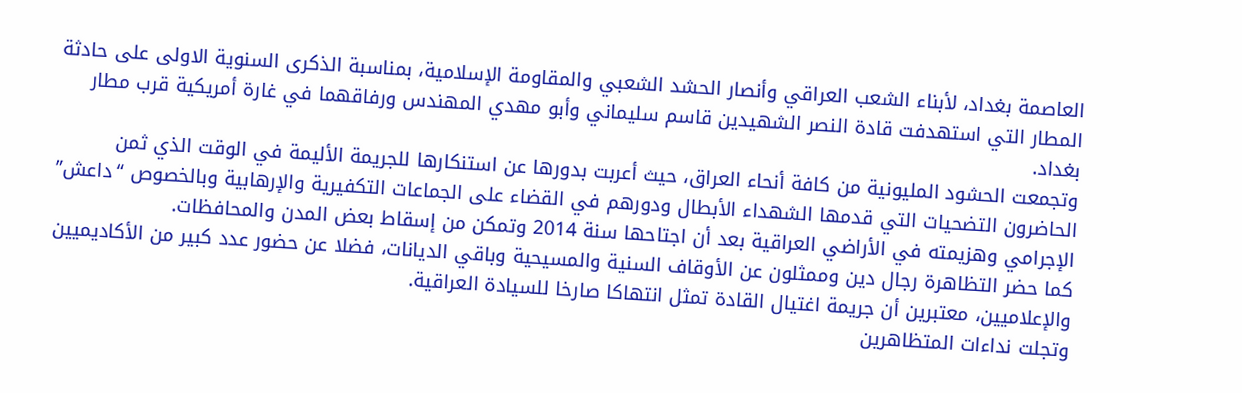العاصمة بغداد، لأبناء الشعب العراقي وأنصار الحشد الشعبي والمقاومة الإسلامية، بمناسبة الذكرى السنوية الاولى على حادثة المطار التي استهدفت قادة النصر الشهيدين قاسم سليماني وأبو مهدي المهندس ورفاقهما في غارة أمريكية قرب مطار بغداد.
وتجمعت الحشود المليونية من كافة أنحاء العراق، حيث أعربت بدورها عن استنكارها للجريمة الأليمة في الوقت الذي ثمن الحاضرون التضحيات التي قدمها الشهداء الأبطال ودورهم في القضاء على الجماعات التكفيرية والإرهابية وبالخصوص “داعش” الإجرامي وهزيمته في الأراضي العراقية بعد أن اجتاحها سنة 2014 وتمكن من إسقاط بعض المدن والمحافظات.
كما حضر التظاهرة رجال دين وممثلون عن الأوقاف السنية والمسيحية وباقي الديانات، فضلا عن حضور عدد كبير من الأكاديميين والإعلاميين، معتبرين أن جريمة اغتيال القادة تمثل انتهاكا صارخا للسيادة العراقية.
وتجلت نداءات المتظاهرين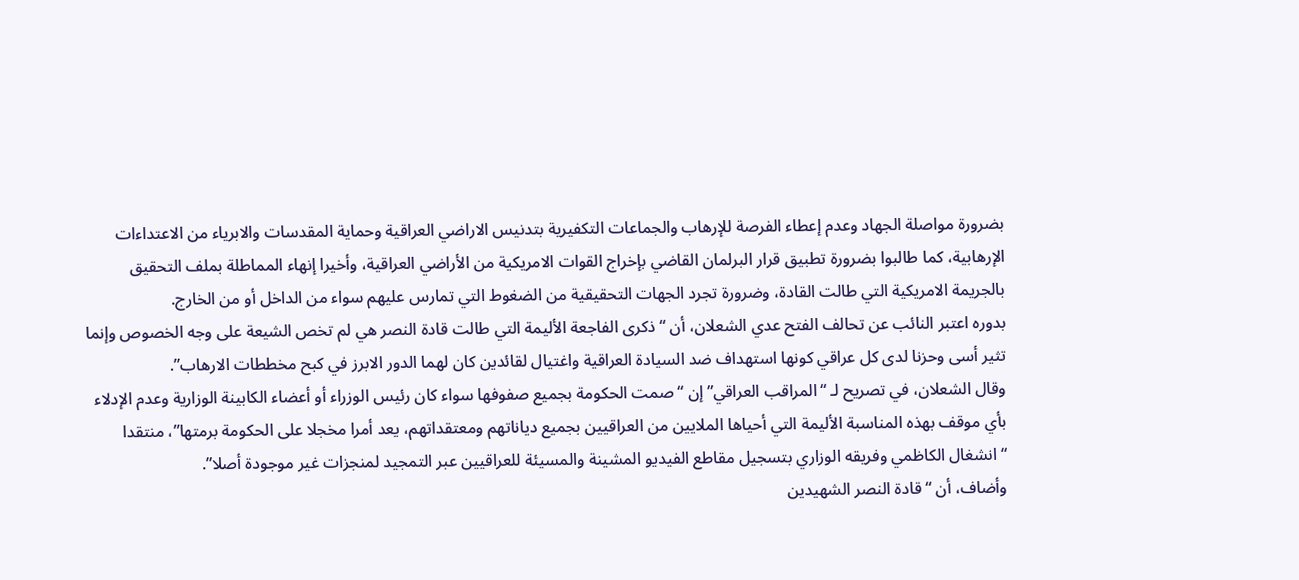بضرورة مواصلة الجهاد وعدم إعطاء الفرصة للإرهاب والجماعات التكفيرية بتدنيس الاراضي العراقية وحماية المقدسات والابرياء من الاعتداءات الإرهابية، كما طالبوا بضرورة تطبيق قرار البرلمان القاضي بإخراج القوات الامريكية من الأراضي العراقية، وأخيرا إنهاء المماطلة بملف التحقيق بالجريمة الامريكية التي طالت القادة، وضرورة تجرد الجهات التحقيقية من الضغوط التي تمارس عليهم سواء من الداخل أو من الخارج.
بدوره اعتبر النائب عن تحالف الفتح عدي الشعلان، أن “ذكرى الفاجعة الأليمة التي طالت قادة النصر هي لم تخص الشيعة على وجه الخصوص وإنما تثير أسى وحزنا لدى كل عراقي كونها استهداف ضد السيادة العراقية واغتيال لقائدين كان لهما الدور الابرز في كبح مخططات الارهاب”.
وقال الشعلان، في تصريح لـ “المراقب العراقي” إن “صمت الحكومة بجميع صفوفها سواء كان رئيس الوزراء أو أعضاء الكابينة الوزارية وعدم الإدلاء بأي موقف بهذه المناسبة الأليمة التي أحياها الملايين من العراقيين بجميع دياناتهم ومعتقداتهم، يعد أمرا مخجلا على الحكومة برمتها”، منتقدا “انشغال الكاظمي وفريقه الوزاري بتسجيل مقاطع الفيديو المشينة والمسيئة للعراقيين عبر التمجيد لمنجزات غير موجودة أصلا”.
وأضاف، أن “قادة النصر الشهيدين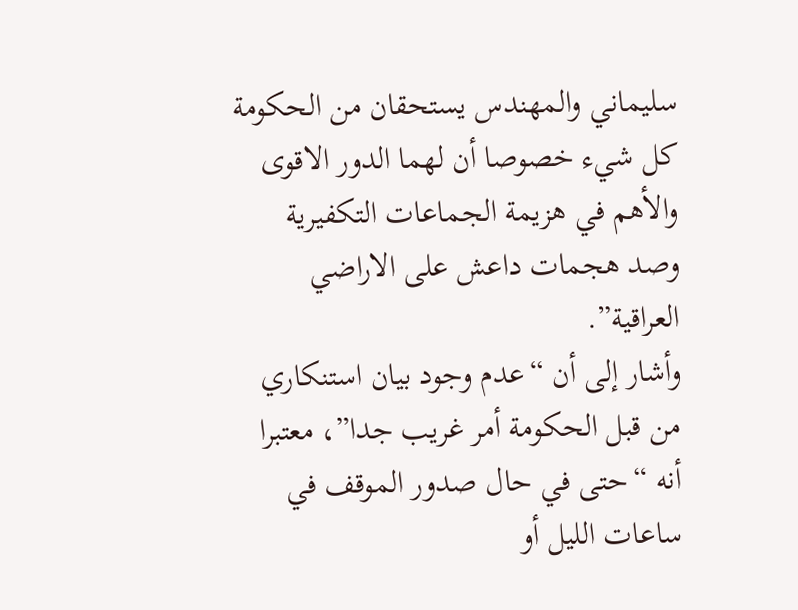سليماني والمهندس يستحقان من الحكومة كل شيء خصوصا أن لهما الدور الاقوى والأهم في هزيمة الجماعات التكفيرية وصد هجمات داعش على الاراضي العراقية”.
وأشار إلى أن “عدم وجود بيان استنكاري من قبل الحكومة أمر غريب جدا”، معتبرا أنه “حتى في حال صدور الموقف في ساعات الليل أو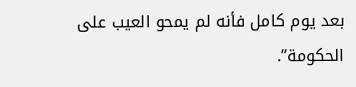بعد يوم كامل فأنه لم يمحو العيب على الحكومة”.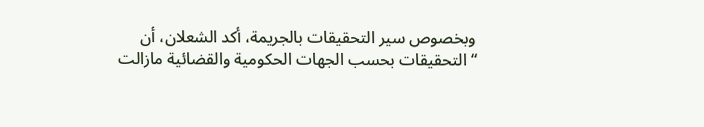وبخصوص سير التحقيقات بالجريمة، أكد الشعلان، أن “التحقيقات بحسب الجهات الحكومية والقضائية مازالت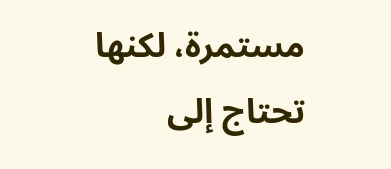مستمرة، لكنها تحتاج إلى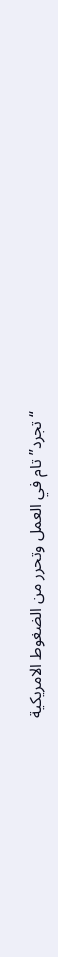“تجرد” تام في العمل وتحرر من الضغوط الامريكية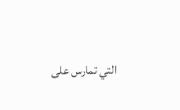التي تمارس على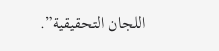اللجان التحقيقية”.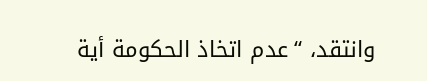وانتقد، “عدم اتخاذ الحكومة أية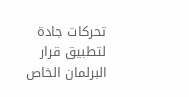تحركات جادة لتطبيق قرار البرلمان الخاص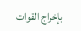بإخراج القوات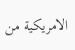الامريكية من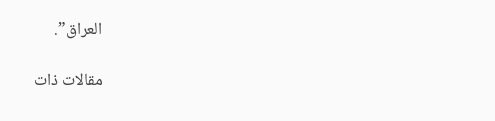العراق”.

مقالات ذات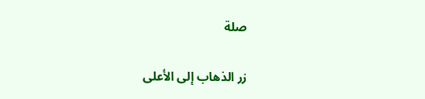صلة

زر الذهاب إلى الأعلى